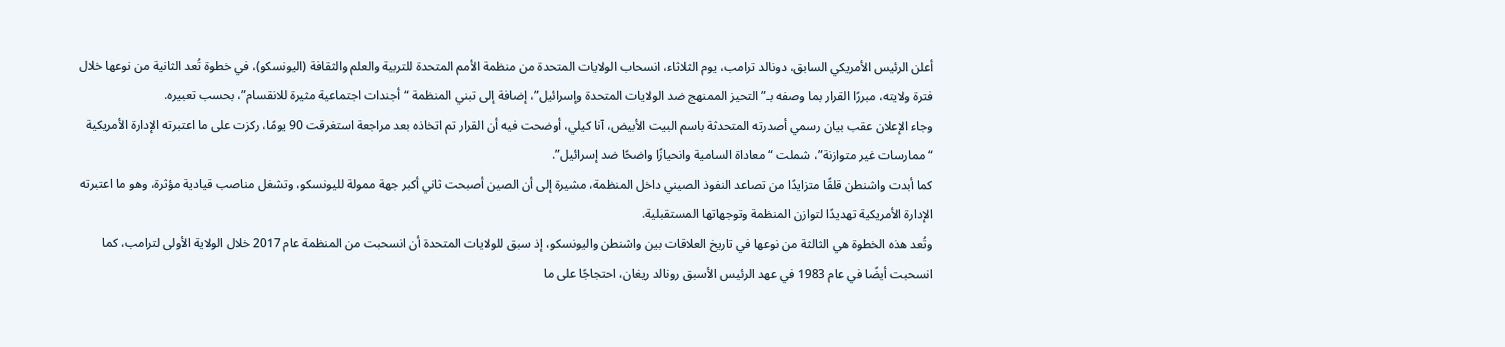أعلن الرئيس الأمريكي السابق، دونالد ترامب، يوم الثلاثاء، انسحاب الولايات المتحدة من منظمة الأمم المتحدة للتربية والعلم والثقافة (اليونسكو)، في خطوة تُعد الثانية من نوعها خلال فترة ولايته، مبررًا القرار بما وصفه بـ”التحيز الممنهج ضد الولايات المتحدة وإسرائيل”، إضافة إلى تبني المنظمة “أجندات اجتماعية مثيرة للانقسام”، بحسب تعبيره.
وجاء الإعلان عقب بيان رسمي أصدرته المتحدثة باسم البيت الأبيض، آنا كيلي، أوضحت فيه أن القرار تم اتخاذه بعد مراجعة استغرقت 90 يومًا، ركزت على ما اعتبرته الإدارة الأمريكية “ممارسات غير متوازنة”، شملت “معاداة السامية وانحيازًا واضحًا ضد إسرائيل”.
كما أبدت واشنطن قلقًا متزايدًا من تصاعد النفوذ الصيني داخل المنظمة، مشيرة إلى أن الصين أصبحت ثاني أكبر جهة ممولة لليونسكو، وتشغل مناصب قيادية مؤثرة، وهو ما اعتبرته الإدارة الأمريكية تهديدًا لتوازن المنظمة وتوجهاتها المستقبلية.
وتُعد هذه الخطوة هي الثالثة من نوعها في تاريخ العلاقات بين واشنطن واليونسكو، إذ سبق للولايات المتحدة أن انسحبت من المنظمة عام 2017 خلال الولاية الأولى لترامب، كما انسحبت أيضًا في عام 1983 في عهد الرئيس الأسبق رونالد ريغان، احتجاجًا على ما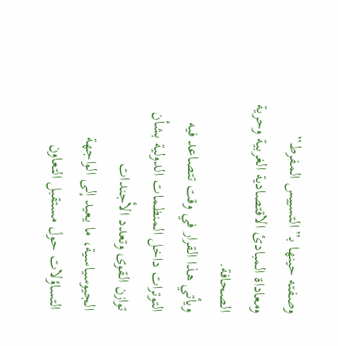وصفته حينها بـ”التسييس المفرط” ومعاداة المبادئ الاقتصادية الغربية وحرية الصحافة.
ويأتي هذا القرار في وقت تتصاعد فيه التوترات داخل المنظمات الدولية بشأن توازن القوى وتعدد الأجندات الجيوسياسية، ما يعيد إلى الواجهة التساؤلات حول مستقبل التعاون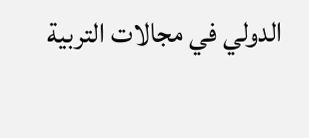الدولي في مجالات التربية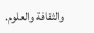والثقافة والعلوم.